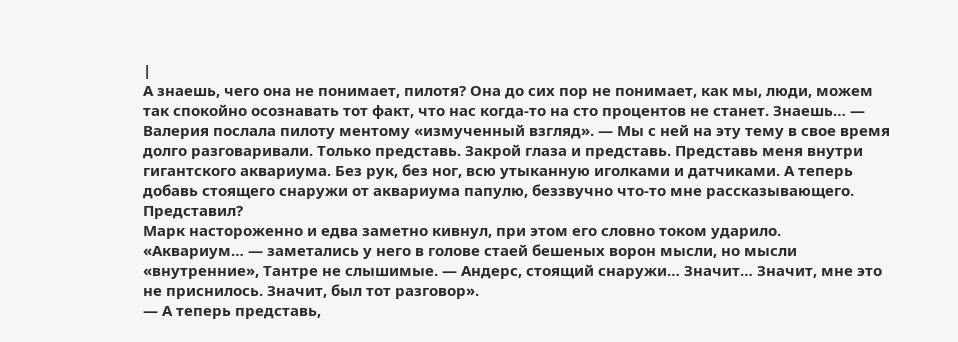|
А знаешь, чего она не понимает, пилотя? Она до сих пор не понимает, как мы, люди, можем так спокойно осознавать тот факт, что нас когда-то на сто процентов не станет. Знаешь… — Валерия послала пилоту ментому «измученный взгляд». — Мы с ней на эту тему в свое время долго разговаривали. Только представь. Закрой глаза и представь. Представь меня внутри гигантского аквариума. Без рук, без ног, всю утыканную иголками и датчиками. А теперь добавь стоящего снаружи от аквариума папулю, беззвучно что-то мне рассказывающего. Представил?
Марк настороженно и едва заметно кивнул, при этом его словно током ударило.
«Аквариум… — заметались у него в голове стаей бешеных ворон мысли, но мысли «внутренние», Тантре не слышимые. — Андерс, стоящий снаружи… Значит… Значит, мне это не приснилось. Значит, был тот разговор».
— А теперь представь,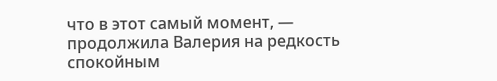что в этот самый момент, — продолжила Валерия на редкость спокойным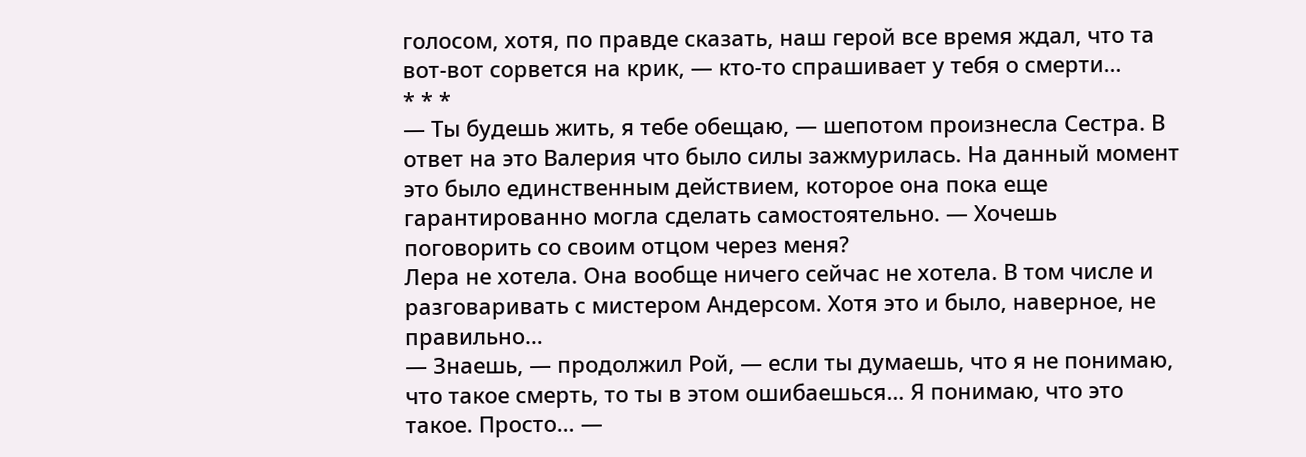голосом, хотя, по правде сказать, наш герой все время ждал, что та вот-вот сорвется на крик, — кто-то спрашивает у тебя о смерти…
* * *
— Ты будешь жить, я тебе обещаю, — шепотом произнесла Сестра. В ответ на это Валерия что было силы зажмурилась. На данный момент это было единственным действием, которое она пока еще гарантированно могла сделать самостоятельно. — Хочешь поговорить со своим отцом через меня?
Лера не хотела. Она вообще ничего сейчас не хотела. В том числе и разговаривать с мистером Андерсом. Хотя это и было, наверное, не правильно…
— Знаешь, — продолжил Рой, — если ты думаешь, что я не понимаю, что такое смерть, то ты в этом ошибаешься… Я понимаю, что это такое. Просто… —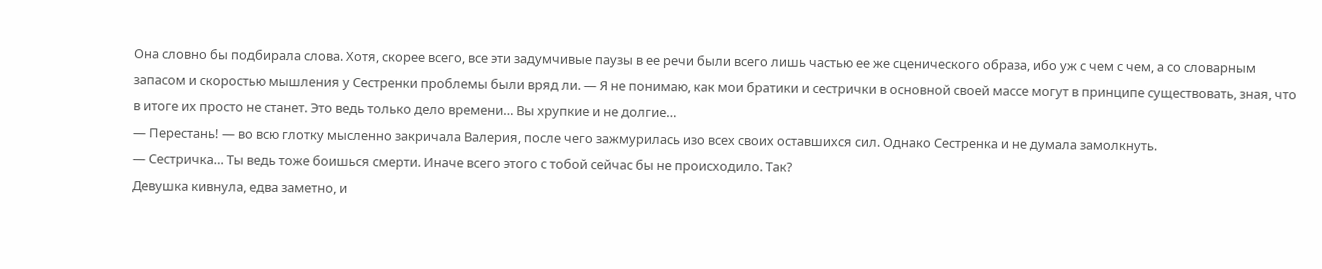Она словно бы подбирала слова. Хотя, скорее всего, все эти задумчивые паузы в ее речи были всего лишь частью ее же сценического образа, ибо уж с чем с чем, а со словарным запасом и скоростью мышления у Сестренки проблемы были вряд ли. — Я не понимаю, как мои братики и сестрички в основной своей массе могут в принципе существовать, зная, что в итоге их просто не станет. Это ведь только дело времени… Вы хрупкие и не долгие…
— Перестань! — во всю глотку мысленно закричала Валерия, после чего зажмурилась изо всех своих оставшихся сил. Однако Сестренка и не думала замолкнуть.
— Сестричка… Ты ведь тоже боишься смерти. Иначе всего этого с тобой сейчас бы не происходило. Так?
Девушка кивнула, едва заметно, и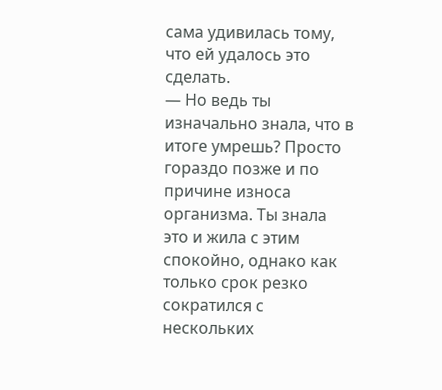сама удивилась тому, что ей удалось это сделать.
— Но ведь ты изначально знала, что в итоге умрешь? Просто гораздо позже и по причине износа организма. Ты знала это и жила с этим спокойно, однако как только срок резко сократился с нескольких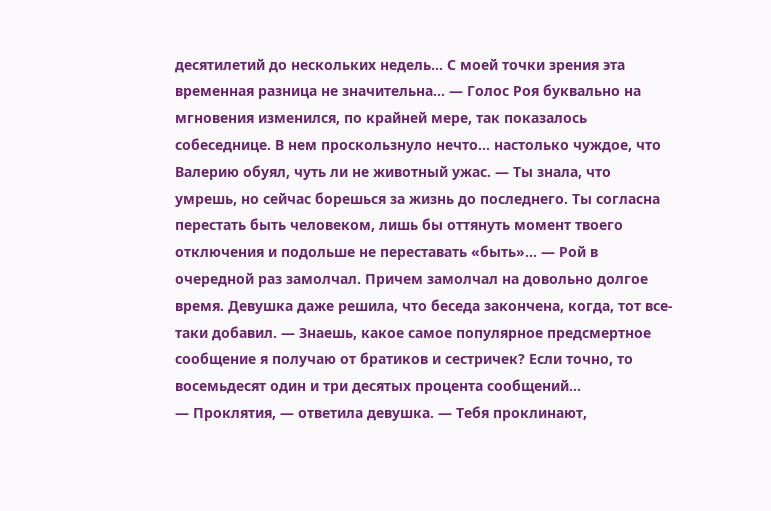десятилетий до нескольких недель… С моей точки зрения эта временная разница не значительна… — Голос Роя буквально на мгновения изменился, по крайней мере, так показалось собеседнице. В нем проскользнуло нечто… настолько чуждое, что Валерию обуял, чуть ли не животный ужас. — Ты знала, что умрешь, но сейчас борешься за жизнь до последнего. Ты согласна перестать быть человеком, лишь бы оттянуть момент твоего отключения и подольше не переставать «быть»… — Рой в очередной раз замолчал. Причем замолчал на довольно долгое время. Девушка даже решила, что беседа закончена, когда, тот все-таки добавил. — Знаешь, какое самое популярное предсмертное сообщение я получаю от братиков и сестричек? Если точно, то восемьдесят один и три десятых процента сообщений…
— Проклятия, — ответила девушка. — Тебя проклинают,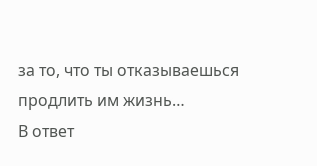за то, что ты отказываешься продлить им жизнь…
В ответ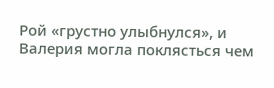Рой «грустно улыбнулся», и Валерия могла поклясться чем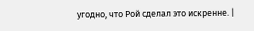угодно, что Рой сделал это искренне. |